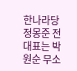한나라당 정몽준 전 대표는 박원순 무소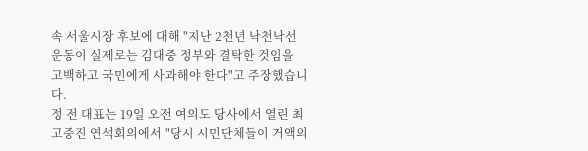속 서울시장 후보에 대해 "지난 2천년 낙천낙선운동이 실제로는 김대중 정부와 결탁한 것임을 고백하고 국민에게 사과해야 한다"고 주장했습니다.
정 전 대표는 19일 오전 여의도 당사에서 열린 최고중진 연석회의에서 "당시 시민단체들이 거액의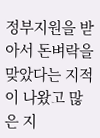정부지원을 받아서 돈벼락을 맞았다는 지적이 나왔고 많은 지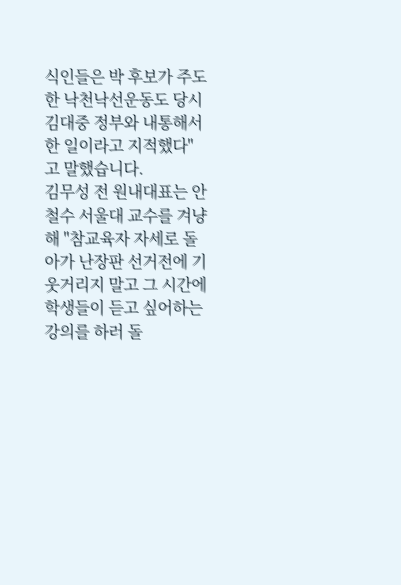식인들은 박 후보가 주도한 낙천낙선운동도 당시 김대중 정부와 내통해서 한 일이라고 지적했다"고 말했습니다.
김무성 전 원내대표는 안철수 서울대 교수를 겨냥해 "참교육자 자세로 돌아가 난장판 선거전에 기웃거리지 말고 그 시간에 학생들이 듣고 싶어하는 강의를 하러 돌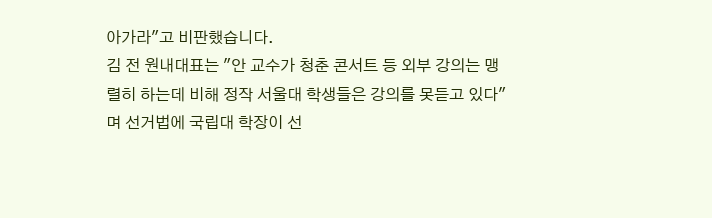아가라"고 비판했습니다.
김 전 원내대표는 "안 교수가 청춘 콘서트 등 외부 강의는 맹렬히 하는데 비해 정작 서울대 학생들은 강의를 못듣고 있다"며 선거법에 국립대 학장이 선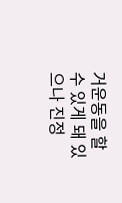거운동을 할 수 있게 돼 있으나 진정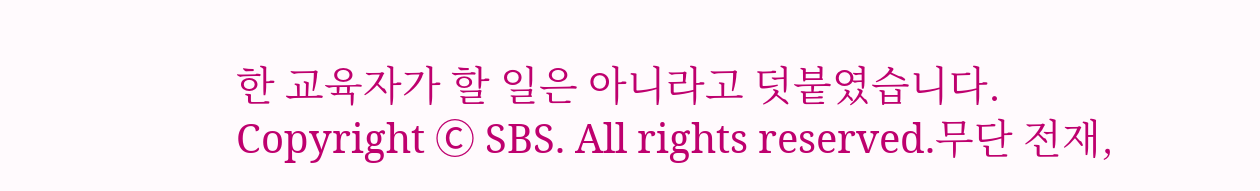한 교육자가 할 일은 아니라고 덧붙였습니다.
Copyright Ⓒ SBS. All rights reserved.무단 전재,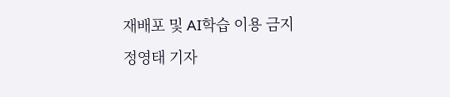재배포 및 AI학습 이용 금지
정영태 기자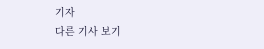기자
다른 기사 보기